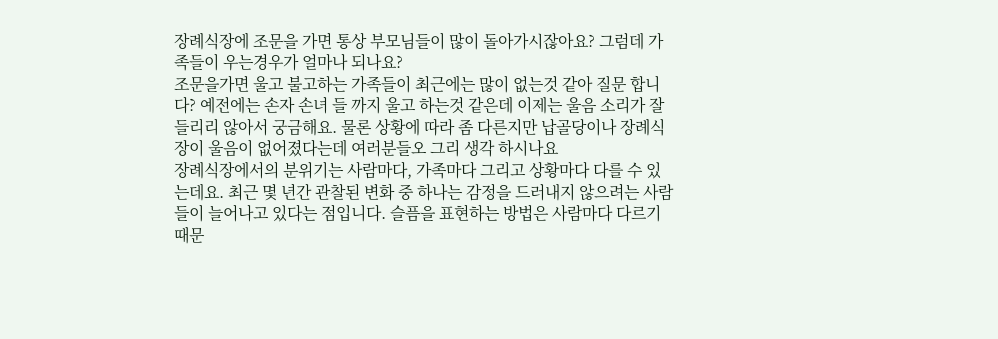장례식장에 조문을 가면 통상 부모님들이 많이 돌아가시잖아요? 그럼데 가족들이 우는경우가 얼마나 되나요?
조문을가면 울고 불고하는 가족들이 최근에는 많이 없는것 같아 질문 합니다? 예전에는 손자 손녀 들 까지 울고 하는것 같은데 이제는 울음 소리가 잘 들리리 않아서 궁금해요. 물론 상황에 따라 좀 다른지만 납골당이나 장례식장이 울음이 없어졌다는데 여러분들오 그리 생각 하시나요
장례식장에서의 분위기는 사람마다, 가족마다 그리고 상황마다 다를 수 있는데요. 최근 몇 년간 관찰된 변화 중 하나는 감정을 드러내지 않으려는 사람들이 늘어나고 있다는 점입니다. 슬픔을 표현하는 방법은 사람마다 다르기 때문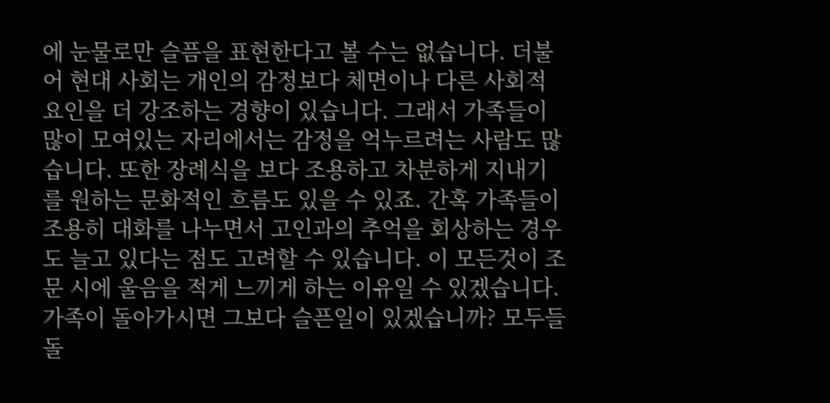에 눈물로만 슬픔을 표현한다고 볼 수는 없습니다. 더불어 현대 사회는 개인의 감정보다 체면이나 다른 사회적 요인을 더 강조하는 경향이 있습니다. 그래서 가족들이 많이 모여있는 자리에서는 감정을 억누르려는 사람도 많습니다. 또한 장례식을 보다 조용하고 차분하게 지내기를 원하는 문화적인 흐름도 있을 수 있죠. 간혹 가족들이 조용히 대화를 나누면서 고인과의 추억을 회상하는 경우도 늘고 있다는 점도 고려할 수 있습니다. 이 모든것이 조문 시에 울음을 적게 느끼게 하는 이유일 수 있겠습니다.
가족이 돌아가시면 그보다 슬픈일이 있겠습니까? 모두들 돌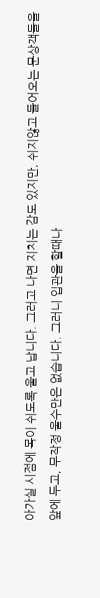아가실 시점에 목이 쉬도록 울고 납니다. 그러고 나면 지치는 감도 있지만, 쉬지않고 들어오는 문상객들을 앞에 두고, 무작정 울수만은 없습니다. 그러니 입관을 할때나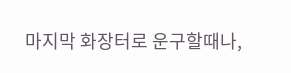마지막 화장터로 운구할때나,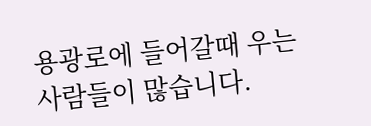용광로에 들어갈때 우는 사람들이 많습니다.